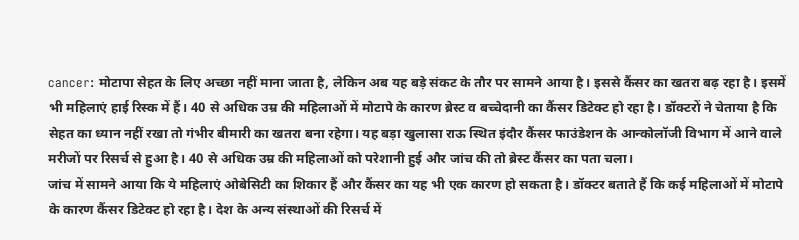cancer: मोटापा सेहत के लिए अच्छा नहीं माना जाता है, लेकिन अब यह बड़े संकट के तौर पर सामने आया है। इससे कैंसर का खतरा बढ़ रहा है। इसमें भी महिलाएं हाई रिस्क में हैं। 40 से अधिक उम्र की महिलाओं में मोटापे के कारण ब्रेस्ट व बच्चेदानी का कैंसर डिटेक्ट हो रहा है। डॉक्टरों ने चेताया है कि सेहत का ध्यान नहीं रखा तो गंभीर बीमारी का खतरा बना रहेगा। यह बड़ा खुलासा राऊ स्थित इंदौर कैंसर फाउंडेशन के आन्कोलॉजी विभाग में आने वाले मरीजों पर रिसर्च से हुआ है। 40 से अधिक उम्र की महिलाओं को परेशानी हुई और जांच की तो ब्रेस्ट कैंसर का पता चला।
जांच में सामने आया कि ये महिलाएं ओबेसिटी का शिकार हैं और कैंसर का यह भी एक कारण हो सकता है। डॉक्टर बताते हैं कि कई महिलाओं में मोटापे के कारण कैंसर डिटेक्ट हो रहा है। देश के अन्य संस्थाओं की रिसर्च में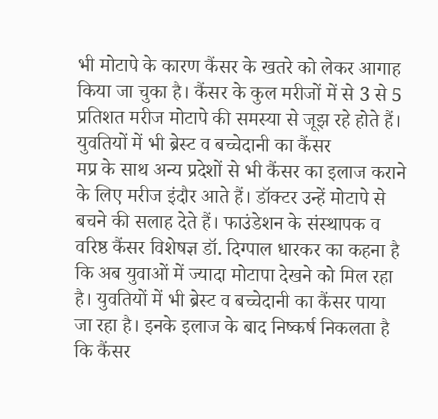भी मोटापे के कारण कैंसर के खतरे को लेकर आगाह किया जा चुका है। कैंसर के कुल मरीजों में से 3 से 5 प्रतिशत मरीज मोटापे की समस्या से जूझ रहे होते हैं।
युवतियों में भी ब्रेस्ट व बच्चेदानी का कैंसर
मप्र के साथ अन्य प्रदेशों से भी कैंसर का इलाज कराने के लिए मरीज इंदौर आते हैं। डॉक्टर उन्हें मोटापे से बचने की सलाह देते हैं। फाउंडेशन के संस्थापक व वरिष्ठ कैंसर विशेषज्ञ डॉ. दिग्पाल धारकर का कहना है कि अब युवाओं में ज्यादा मोटापा देखने को मिल रहा है। युवतियों में भी ब्रेस्ट व बच्चेदानी का कैंसर पाया जा रहा है। इनके इलाज के बाद निष्कर्ष निकलता है कि कैंसर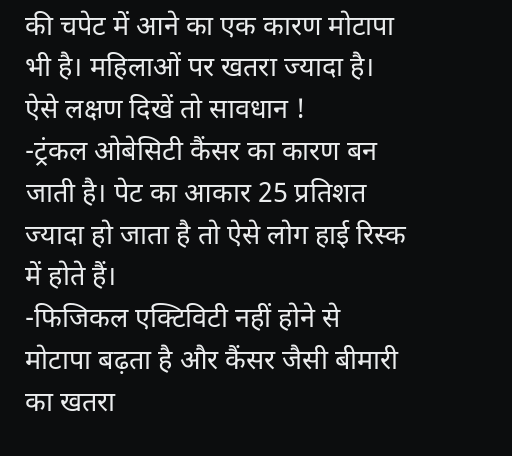की चपेट में आने का एक कारण मोटापा भी है। महिलाओं पर खतरा ज्यादा है।
ऐसे लक्षण दिखें तो सावधान !
-ट्रंकल ओबेसिटी कैंसर का कारण बन जाती है। पेट का आकार 25 प्रतिशत ज्यादा हो जाता है तो ऐसे लोग हाई रिस्क में होते हैं।
-फिजिकल एक्टिविटी नहीं होने से मोटापा बढ़ता है और कैंसर जैसी बीमारी का खतरा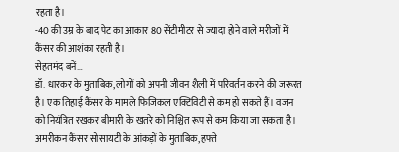रहता है।
-40 की उम्र के बाद पेट का आकार 80 सेंटीमीटर से ज्यादा होने वाले मरीजों में कैंसर की आशंका रहती है।
सेहतमंद बनें…
डॉ. धारकर के मुताबिक, लोगों को अपनी जीवन शैली में परिवर्तन करने की जरूरत है। एक तिहाई कैंसर के मामले फिजिकल एक्टिविटी से कम हो सकते हैं। वजन को नियंत्रित रखकर बीमारी के खतरे को निश्चित रूप से कम किया जा सकता है। अमरीकन कैंसर सोसायटी के आंकड़ों के मुताबिक, हफ्ते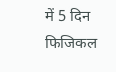में 5 दिन फिजिकल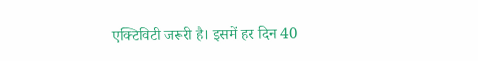एक्टिविटी जरूरी है। इसमें हर दिन 40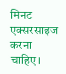मिनट एक्सरसाइज करना चाहिए।